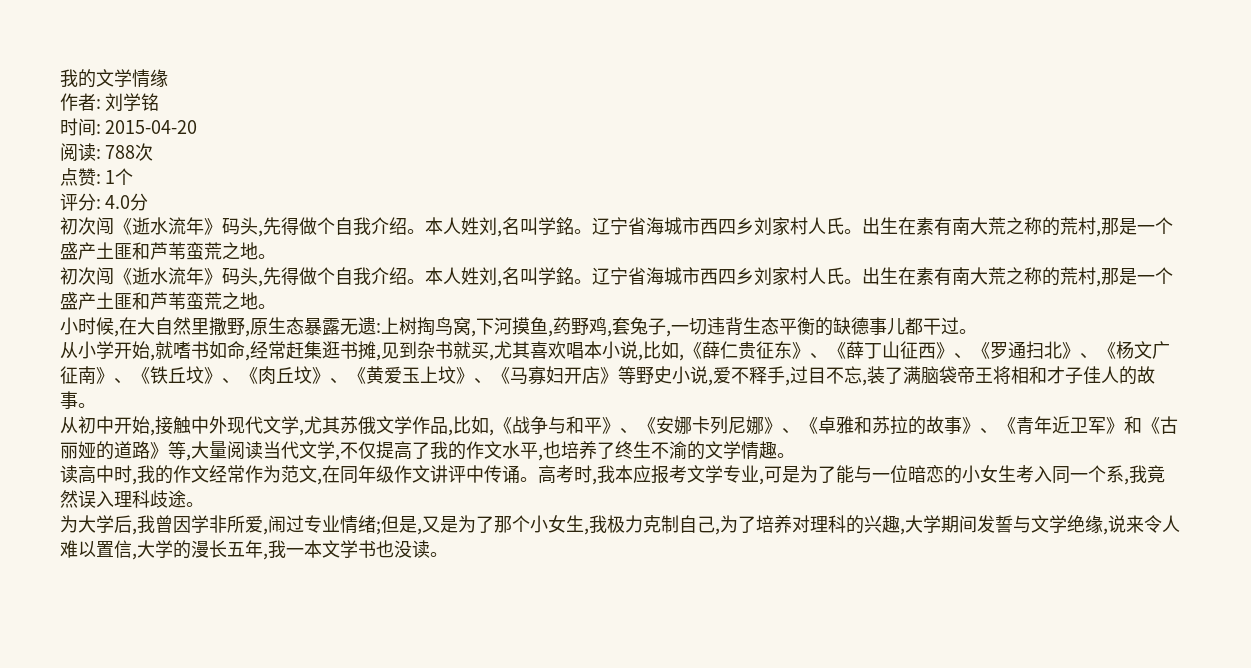我的文学情缘
作者: 刘学铭
时间: 2015-04-20
阅读: 788次
点赞: 1个
评分: 4.0分
初次闯《逝水流年》码头,先得做个自我介绍。本人姓刘,名叫学銘。辽宁省海城市西四乡刘家村人氏。出生在素有南大荒之称的荒村,那是一个盛产土匪和芦苇蛮荒之地。
初次闯《逝水流年》码头,先得做个自我介绍。本人姓刘,名叫学銘。辽宁省海城市西四乡刘家村人氏。出生在素有南大荒之称的荒村,那是一个盛产土匪和芦苇蛮荒之地。
小时候,在大自然里撒野,原生态暴露无遗:上树掏鸟窝,下河摸鱼,药野鸡,套兔子,一切违背生态平衡的缺德事儿都干过。
从小学开始,就嗜书如命,经常赶集逛书摊,见到杂书就买,尤其喜欢唱本小说,比如,《薛仁贵征东》、《薛丁山征西》、《罗通扫北》、《杨文广征南》、《铁丘坟》、《肉丘坟》、《黄爱玉上坟》、《马寡妇开店》等野史小说,爱不释手,过目不忘,装了满脑袋帝王将相和才子佳人的故事。
从初中开始,接触中外现代文学,尤其苏俄文学作品,比如,《战争与和平》、《安娜卡列尼娜》、《卓雅和苏拉的故事》、《青年近卫军》和《古丽娅的道路》等,大量阅读当代文学,不仅提高了我的作文水平,也培养了终生不渝的文学情趣。
读高中时,我的作文经常作为范文,在同年级作文讲评中传诵。高考时,我本应报考文学专业,可是为了能与一位暗恋的小女生考入同一个系,我竟然误入理科歧途。
为大学后,我曾因学非所爱,闹过专业情绪;但是,又是为了那个小女生,我极力克制自己,为了培养对理科的兴趣,大学期间发誓与文学绝缘,说来令人难以置信,大学的漫长五年,我一本文学书也没读。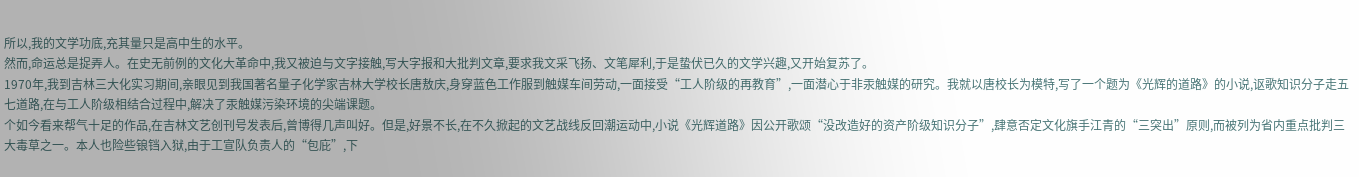所以,我的文学功底,充其量只是高中生的水平。
然而,命运总是捉弄人。在史无前例的文化大革命中,我又被迫与文字接触,写大字报和大批判文章,要求我文采飞扬、文笔犀利,于是蛰伏已久的文学兴趣,又开始复苏了。
1970年,我到吉林三大化实习期间,亲眼见到我国著名量子化学家吉林大学校长唐敖庆,身穿蓝色工作服到触媒车间劳动,一面接受“工人阶级的再教育”,一面潜心于非汞触媒的研究。我就以唐校长为模特,写了一个题为《光辉的道路》的小说,讴歌知识分子走五七道路,在与工人阶级相结合过程中,解决了汞触媒污染环境的尖端课题。
个如今看来帮气十足的作品,在吉林文艺创刊号发表后,曾博得几声叫好。但是,好景不长,在不久掀起的文艺战线反回潮运动中,小说《光辉道路》因公开歌颂“没改造好的资产阶级知识分子”,肆意否定文化旗手江青的“三突出”原则,而被列为省内重点批判三大毒草之一。本人也险些锒铛入狱,由于工宣队负责人的“包庇”,下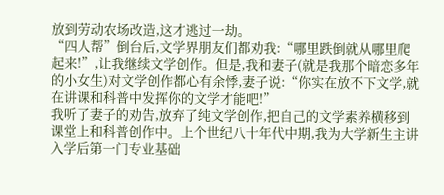放到劳动农场改造,这才逃过一劫。
“四人帮”倒台后,文学界朋友们都劝我:“哪里跌倒就从哪里爬起来!”,让我继续文学创作。但是,我和妻子(就是我那个暗恋多年的小女生)对文学创作都心有余悸,妻子说:“你实在放不下文学,就在讲课和科普中发挥你的文学才能吧!”
我听了妻子的劝告,放弃了纯文学创作,把自己的文学素养横移到课堂上和科普创作中。上个世纪八十年代中期,我为大学新生主讲入学后第一门专业基础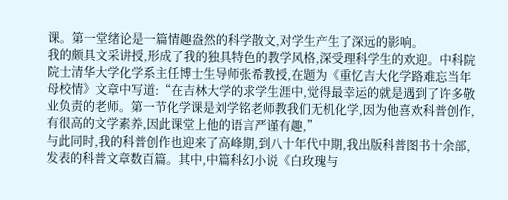课。第一堂绪论是一篇情趣盎然的科学散文,对学生产生了深远的影响。
我的颇具文采讲授,形成了我的独具特色的教学风格,深受理科学生的欢迎。中科院院士清华大学化学系主任博士生导师张希教授,在题为《重忆吉大化学路难忘当年母校情》文章中写道:“在吉林大学的求学生涯中,觉得最幸运的就是遇到了许多敬业负责的老师。第一节化学课是刘学铭老师教我们无机化学,因为他喜欢科普创作,有很高的文学素养,因此课堂上他的语言严谨有趣,”
与此同时,我的科普创作也迎来了高峰期,到八十年代中期,我出版科普图书十余部,发表的科普文章数百篇。其中,中篇科幻小说《白玫瑰与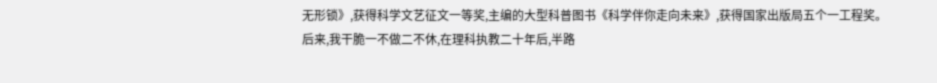无形锁》,获得科学文艺征文一等奖,主编的大型科普图书《科学伴你走向未来》,获得国家出版局五个一工程奖。
后来,我干脆一不做二不休,在理科执教二十年后,半路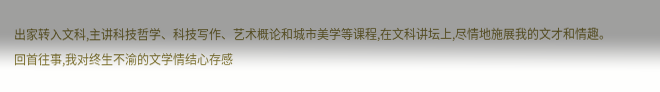出家转入文科,主讲科技哲学、科技写作、艺术概论和城市美学等课程,在文科讲坛上,尽情地施展我的文才和情趣。
回首往事,我对终生不渝的文学情结心存感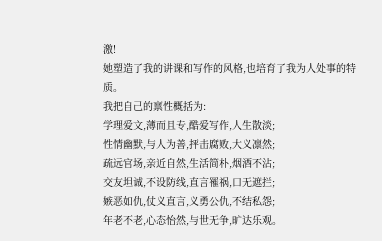激!
她塑造了我的讲课和写作的风格,也培育了我为人处事的特质。
我把自己的禀性概括为:
学理爱文,薄而且专,酷爱写作,人生散淡;
性情幽默,与人为善,抨击腐败,大义凛然;
疏远官场,亲近自然,生活简朴,烟酒不沾;
交友坦诚,不设防线,直言罹祸,口无遮拦;
嫉恶如仇,仗义直言,义勇公仇,不结私怨;
年老不老,心态怡然,与世无争,旷达乐观。